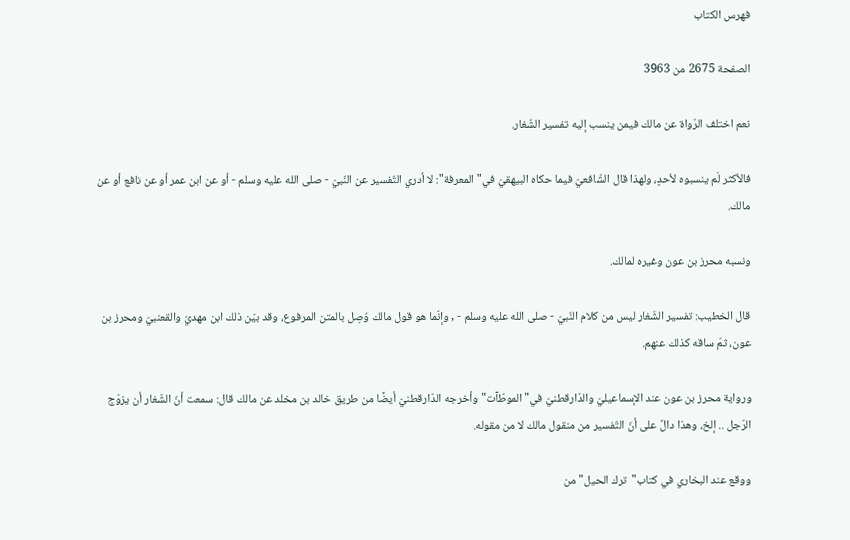فهرس الكتاب

الصفحة 2675 من 3963

نعم اختلف الرّواة عن مالك فيمن ينسب إليه تفسير الشّغار.

فالأكثر لَم ينسبوه لأحدٍ، ولهذا قال الشّافعيّ فيما حكاه البيهقيّ في"المعرفة": لا أدري التّفسير عن النّبيّ - صلى الله عليه وسلم - أو عن ابن عمر أو عن نافع أو عن مالك.

ونسبه محرز بن عون وغيره لمالك.

قال الخطيب: تفسير الشّغار ليس من كلام النّبيّ - صلى الله عليه وسلم - , وإنّما هو قول مالك وُصِل بالمتن المرفوع، وقد بيّن ذلك ابن مهديّ والقعنبيّ ومحرز بن عون، ثمّ ساقه كذلك عنهم.

ورواية محرز بن عون عند الإسماعيليّ والدّارقطنيّ في"الموطّآت"وأخرجه الدّارقطنيّ أيضًا من طريق خالد بن مخلد عن مالك قال: سمعت أنّ الشّغار أن يزوّج الرّجل .. إلخ، وهذا دالٌ على أنّ التّفسير من منقول مالك لا من مقوله.

ووقع عند البخاري في كتاب"ترك الحيل"من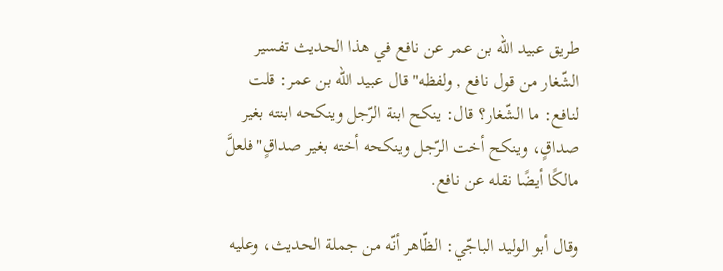طريق عبيد الله بن عمر عن نافع في هذا الحديث تفسير الشّغار من قول نافع , ولفظه"قال عبيد الله بن عمر: قلت لنافع: ما الشّغار؟ قال: ينكح ابنة الرّجل وينكحه ابنته بغير صداقٍ، وينكح أخت الرّجل وينكحه أخته بغير صداقٍ"فلعلَّ مالكًا أيضًا نقله عن نافع.

وقال أبو الوليد الباجّي: الظّاهر أنّه من جملة الحديث، وعليه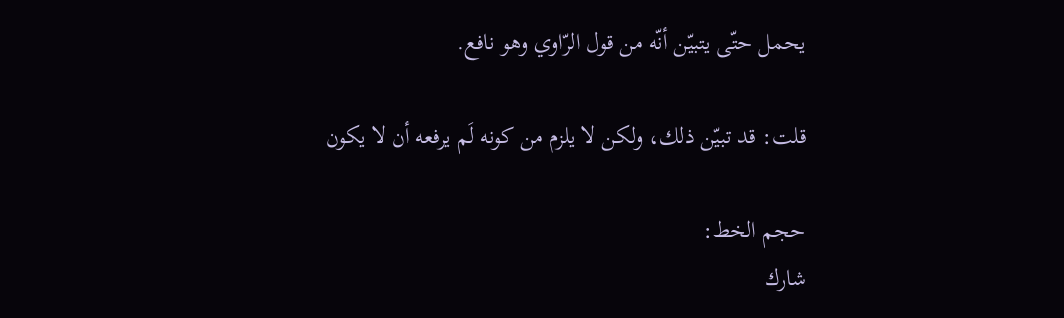يحمل حتّى يتبيّن أنّه من قول الرّاوي وهو نافع.

قلت: قد تبيّن ذلك، ولكن لا يلزم من كونه لَم يرفعه أن لا يكون

حجم الخط:
شارك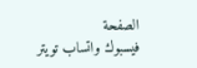الصفحة
فيسبوك واتساب تويتر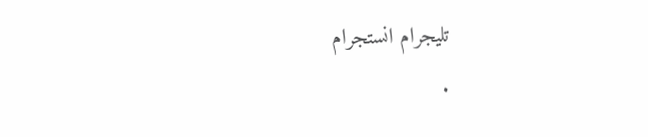تليجرام انستجرام
.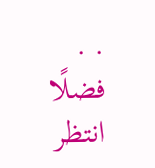. .
فضلًا انتظر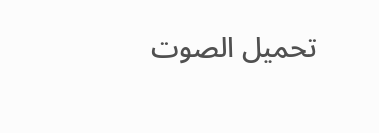تحميل الصوت